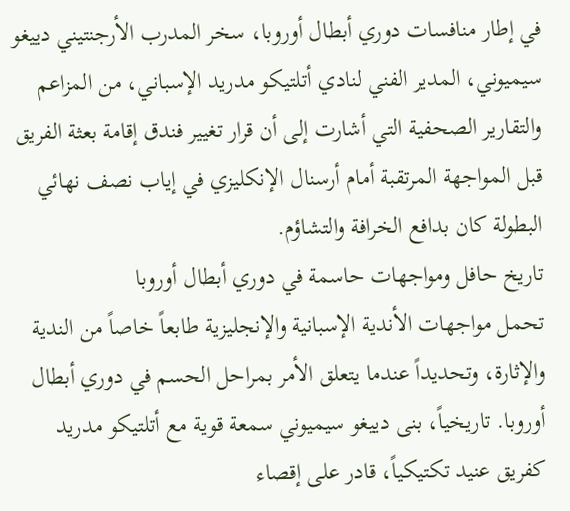في إطار منافسات دوري أبطال أوروبا، سخر المدرب الأرجنتيني دييغو سيميوني، المدير الفني لنادي أتلتيكو مدريد الإسباني، من المزاعم والتقارير الصحفية التي أشارت إلى أن قرار تغيير فندق إقامة بعثة الفريق قبل المواجهة المرتقبة أمام أرسنال الإنكليزي في إياب نصف نهائي البطولة كان بدافع الخرافة والتشاؤم.
تاريخ حافل ومواجهات حاسمة في دوري أبطال أوروبا
تحمل مواجهات الأندية الإسبانية والإنجليزية طابعاً خاصاً من الندية والإثارة، وتحديداً عندما يتعلق الأمر بمراحل الحسم في دوري أبطال أوروبا. تاريخياً، بنى دييغو سيميوني سمعة قوية مع أتلتيكو مدريد كفريق عنيد تكتيكياً، قادر على إقصاء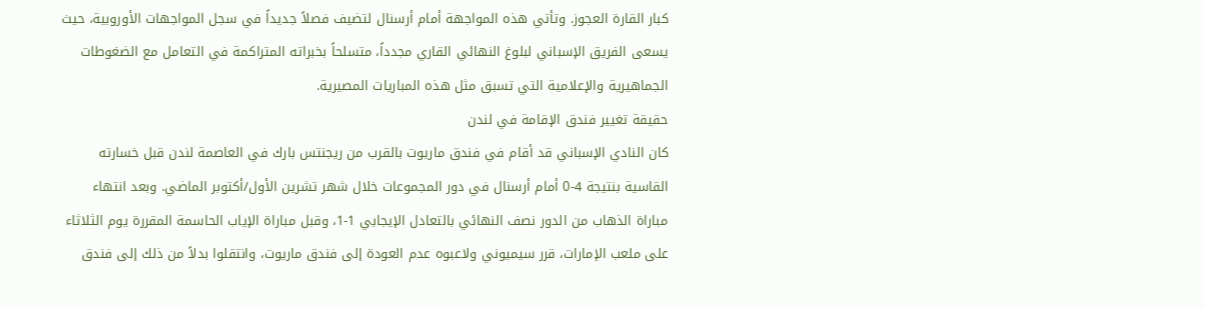كبار القارة العجوز. وتأتي هذه المواجهة أمام أرسنال لتضيف فصلاً جديداً في سجل المواجهات الأوروبية، حيث يسعى الفريق الإسباني لبلوغ النهائي القاري مجدداً، متسلحاً بخبراته المتراكمة في التعامل مع الضغوطات الجماهيرية والإعلامية التي تسبق مثل هذه المباريات المصيرية.
حقيقة تغيير فندق الإقامة في لندن
كان النادي الإسباني قد أقام في فندق ماريوت بالقرب من ريجنتس بارك في العاصمة لندن قبل خسارته القاسية بنتيجة 4-0 أمام أرسنال في دور المجموعات خلال شهر تشرين الأول/أكتوبر الماضي. وبعد انتهاء مباراة الذهاب من الدور نصف النهائي بالتعادل الإيجابي 1-1، وقبل مباراة الإياب الحاسمة المقررة يوم الثلاثاء على ملعب الإمارات، قرر سيميوني ولاعبوه عدم العودة إلى فندق ماريوت، وانتقلوا بدلاً من ذلك إلى فندق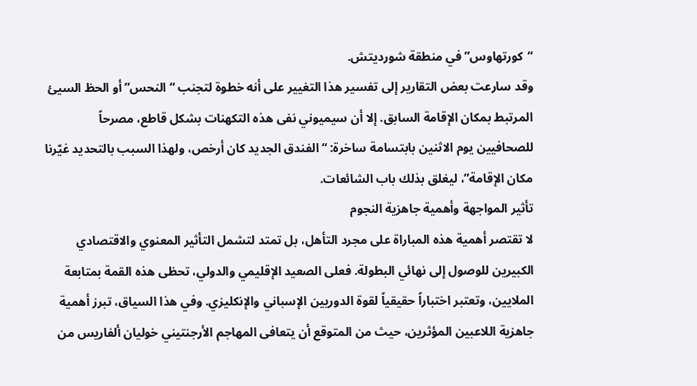“كورتهاوس” في منطقة شورديتش.
وقد سارعت بعض التقارير إلى تفسير هذا التغيير على أنه خطوة لتجنب “النحس” أو الحظ السيئ المرتبط بمكان الإقامة السابق. إلا أن سيميوني نفى هذه التكهنات بشكل قاطع، مصرحاً للصحافيين يوم الاثنين بابتسامة ساخرة: “الفندق الجديد كان أرخص، ولهذا السبب بالتحديد غيّرنا مكان الإقامة”، ليغلق بذلك باب الشائعات.
تأثير المواجهة وأهمية جاهزية النجوم
لا تقتصر أهمية هذه المباراة على مجرد التأهل، بل تمتد لتشمل التأثير المعنوي والاقتصادي الكبيرين للوصول إلى نهائي البطولة. فعلى الصعيد الإقليمي والدولي، تحظى هذه القمة بمتابعة الملايين، وتعتبر اختباراً حقيقياً لقوة الدوريين الإسباني والإنكليزي. وفي هذا السياق، تبرز أهمية جاهزية اللاعبين المؤثرين، حيث من المتوقع أن يتعافى المهاجم الأرجنتيني خوليان ألفاريس من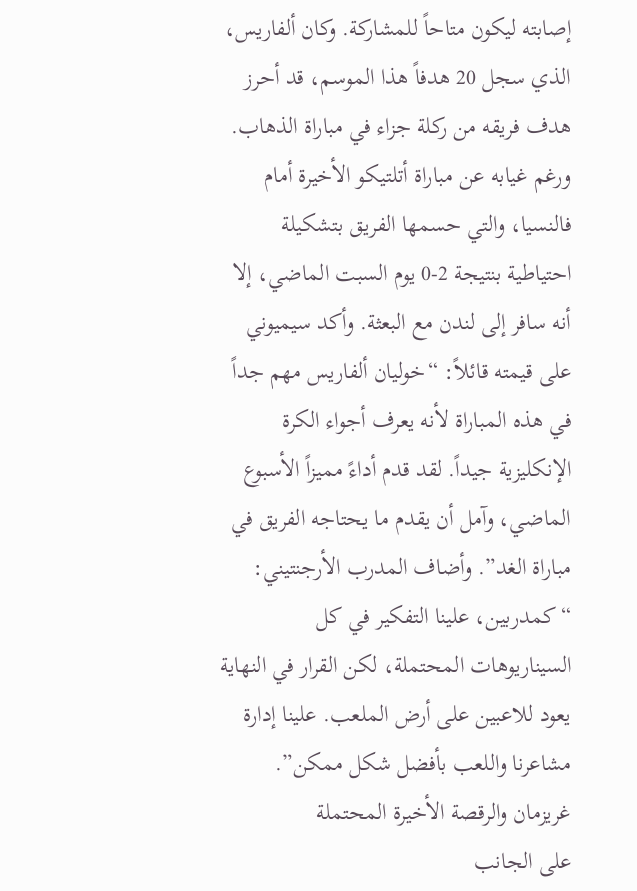إصابته ليكون متاحاً للمشاركة. وكان ألفاريس، الذي سجل 20 هدفاً هذا الموسم، قد أحرز هدف فريقه من ركلة جزاء في مباراة الذهاب.
ورغم غيابه عن مباراة أتلتيكو الأخيرة أمام فالنسيا، والتي حسمها الفريق بتشكيلة احتياطية بنتيجة 2-0 يوم السبت الماضي، إلا أنه سافر إلى لندن مع البعثة. وأكد سيميوني على قيمته قائلاً: “خوليان ألفاريس مهم جداً في هذه المباراة لأنه يعرف أجواء الكرة الإنكليزية جيداً. لقد قدم أداءً مميزاً الأسبوع الماضي، وآمل أن يقدم ما يحتاجه الفريق في مباراة الغد”. وأضاف المدرب الأرجنتيني: “كمدربين، علينا التفكير في كل السيناريوهات المحتملة، لكن القرار في النهاية يعود للاعبين على أرض الملعب. علينا إدارة مشاعرنا واللعب بأفضل شكل ممكن”.
غريزمان والرقصة الأخيرة المحتملة
على الجانب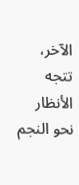الآخر، تتجه الأنظار نحو النجم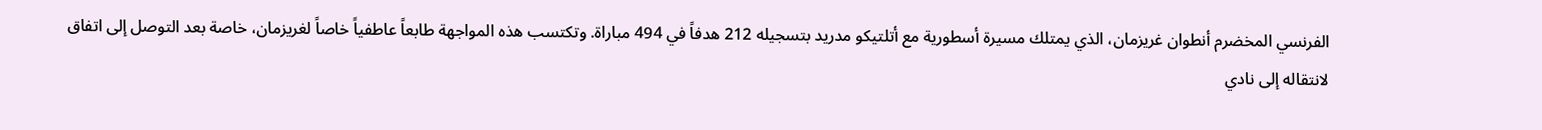الفرنسي المخضرم أنطوان غريزمان، الذي يمتلك مسيرة أسطورية مع أتلتيكو مدريد بتسجيله 212 هدفاً في 494 مباراة. وتكتسب هذه المواجهة طابعاً عاطفياً خاصاً لغريزمان، خاصة بعد التوصل إلى اتفاق لانتقاله إلى نادي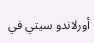أورلاندو سيتي في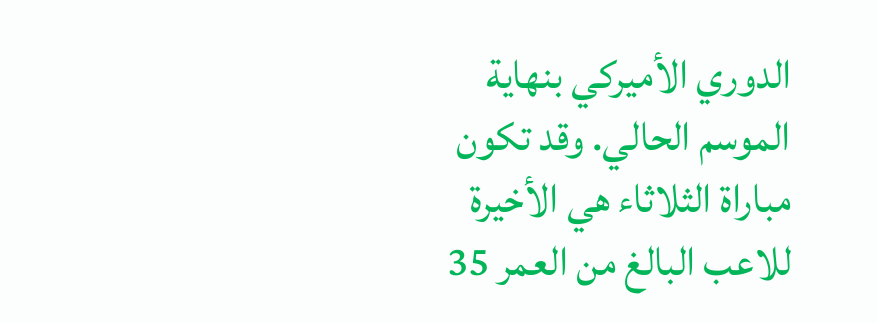الدوري الأميركي بنهاية الموسم الحالي. وقد تكون مباراة الثلاثاء هي الأخيرة للاعب البالغ من العمر 35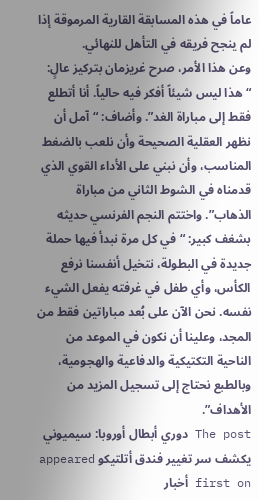عاماً في هذه المسابقة القارية المرموقة إذا لم ينجح فريقه في التأهل للنهائي.
وعن هذا الأمر، صرح غريزمان بتركيز عالٍ: “هذا ليس شيئاً أفكر فيه حالياً. أنا أتطلع فقط إلى مباراة الغد”. وأضاف: “آمل أن نظهر العقلية الصحيحة وأن نلعب بالضغط المناسب، وأن نبني على الأداء القوي الذي قدمناه في الشوط الثاني من مباراة الذهاب”. واختتم النجم الفرنسي حديثه بشغف كبير: “في كل مرة نبدأ فيها حملة جديدة في البطولة، نتخيل أنفسنا نرفع الكأس، وأي طفل في غرفته يفعل الشيء نفسه. نحن الآن على بُعد مباراتين فقط من المجد، وعلينا أن نكون في الموعد من الناحية التكتيكية والدفاعية والهجومية، وبالطبع نحتاج إلى تسجيل المزيد من الأهداف”.
The post دوري أبطال أوروبا: سيميوني يكشف سر تغيير فندق أتلتيكو appeared first on أخبار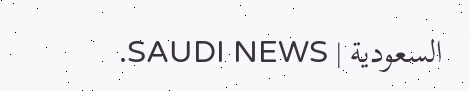السعودية | SAUDI NEWS.